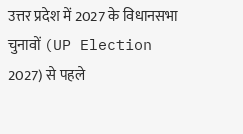उत्तर प्रदेश में 2027 के विधानसभा चुनावों (UP Election 2027) से पहले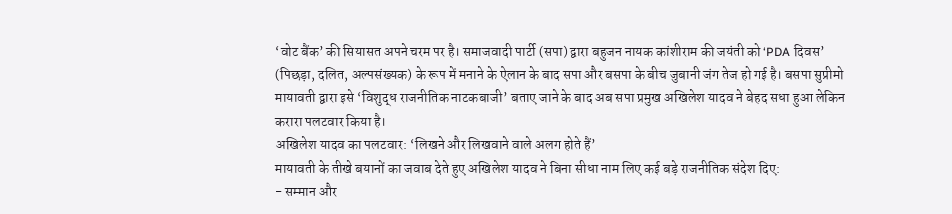‘वोट बैंक’ की सियासत अपने चरम पर है। समाजवादी पार्टी (सपा) द्वारा बहुजन नायक कांशीराम की जयंती को ‘PDA दिवस’ (पिछड़ा, दलित, अल्पसंख्यक) के रूप में मनाने के ऐलान के बाद सपा और बसपा के बीच जुबानी जंग तेज हो गई है। बसपा सुप्रीमो मायावती द्वारा इसे ‘विशुद्ध राजनीतिक नाटकबाजी’ बताए जाने के बाद अब सपा प्रमुख अखिलेश यादव ने बेहद सधा हुआ लेकिन करारा पलटवार किया है।
अखिलेश यादव का पलटवार: ‘लिखने और लिखवाने वाले अलग होते हैं’
मायावती के तीखे बयानों का जवाब देते हुए अखिलेश यादव ने बिना सीधा नाम लिए कई बड़े राजनीतिक संदेश दिए:
- सम्मान और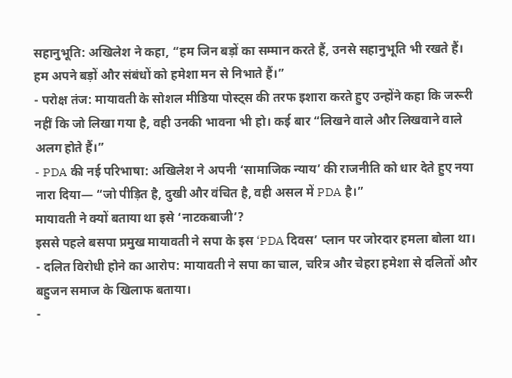सहानुभूति: अखिलेश ने कहा, “हम जिन बड़ों का सम्मान करते हैं, उनसे सहानुभूति भी रखते हैं। हम अपने बड़ों और संबंधों को हमेशा मन से निभाते हैं।”
- परोक्ष तंज: मायावती के सोशल मीडिया पोस्ट्स की तरफ इशारा करते हुए उन्होंने कहा कि जरूरी नहीं कि जो लिखा गया है, वही उनकी भावना भी हो। कई बार “लिखने वाले और लिखवाने वाले अलग होते हैं।”
- PDA की नई परिभाषा: अखिलेश ने अपनी ‘सामाजिक न्याय’ की राजनीति को धार देते हुए नया नारा दिया— “जो पीड़ित है, दुखी और वंचित है, वही असल में PDA है।”
मायावती ने क्यों बताया था इसे ‘नाटकबाजी’?
इससे पहले बसपा प्रमुख मायावती ने सपा के इस ‘PDA दिवस’ प्लान पर जोरदार हमला बोला था।
- दलित विरोधी होने का आरोप: मायावती ने सपा का चाल, चरित्र और चेहरा हमेशा से दलितों और बहुजन समाज के खिलाफ बताया।
-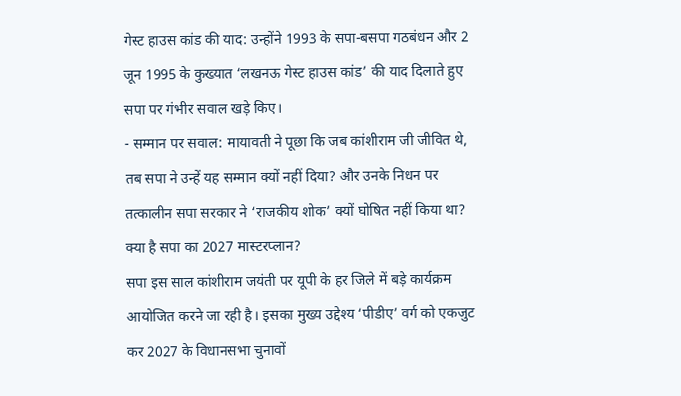गेस्ट हाउस कांड की याद: उन्होंने 1993 के सपा-बसपा गठबंधन और 2 जून 1995 के कुख्यात ‘लखनऊ गेस्ट हाउस कांड’ की याद दिलाते हुए सपा पर गंभीर सवाल खड़े किए।
- सम्मान पर सवाल: मायावती ने पूछा कि जब कांशीराम जी जीवित थे, तब सपा ने उन्हें यह सम्मान क्यों नहीं दिया? और उनके निधन पर तत्कालीन सपा सरकार ने ‘राजकीय शोक’ क्यों घोषित नहीं किया था?
क्या है सपा का 2027 मास्टरप्लान?
सपा इस साल कांशीराम जयंती पर यूपी के हर जिले में बड़े कार्यक्रम आयोजित करने जा रही है। इसका मुख्य उद्देश्य ‘पीडीए’ वर्ग को एकजुट कर 2027 के विधानसभा चुनावों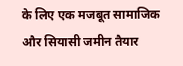के लिए एक मजबूत सामाजिक और सियासी जमीन तैयार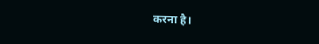करना है।